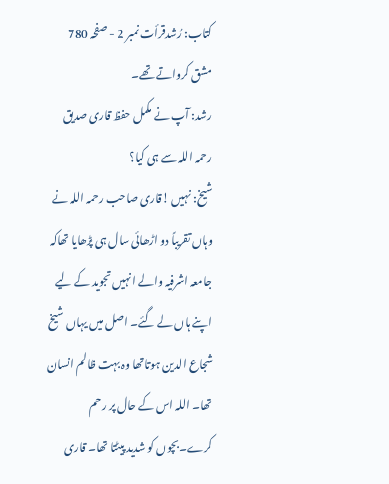کتاب: رُشدقرأت نمبر 2 - صفحہ 780
مشق کرواتے تھے۔
رشد: آپ نے مکمل حفظ قاری صدیق رحمہ اللہ سے ہی کیا؟
شیخ: نہیں !قاری صاحب رحمہ اللہ نے وہاں تقریباً دو اڑھائی سال ہی پڑھایا تھاکہ جامعہ اشرفیہ والے انہیں تجوید کے لیے اپنے ہاں لے گئے۔ اصل میں یہاں شیخ شجاع الدین ہوتاتھا وہ بہت ظالم انسان تھا۔ اللہ اس کے حال پر رحم کرے۔بچوں کو شدید پیٹتا تھا۔ قاری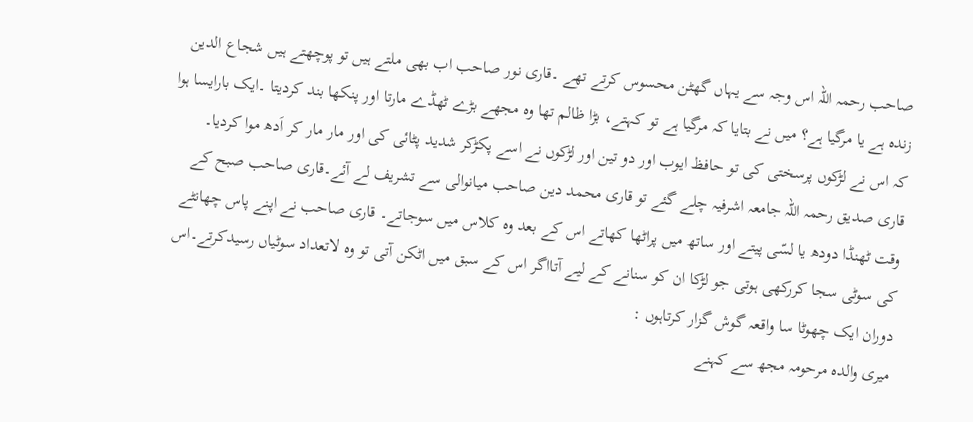صاحب رحمہ اللہ اس وجہ سے یہاں گھٹن محسوس کرتے تھے ۔قاری نور صاحب اب بھی ملتے ہیں تو پوچھتے ہیں شجاع الدین زندہ ہے یا مرگیا ہے؟ میں نے بتایا کہ مرگیا ہے تو کہتے، بڑا ظالم تھا وہ مجھے بڑے ٹھڈے مارتا اور پنکھا بند کردیتا ۔ایک بارایسا ہوا کہ اس نے لڑکوں پرسختی کی تو حافظ ایوب اور دو تین اور لڑکوں نے اسے پکڑکر شدید پٹائی کی اور مار مار کر اَدھ موا کردیا۔
قاری صدیق رحمہ اللہ جامعہ اشرفیہ چلے گئے تو قاری محمد دین صاحب میانوالی سے تشریف لے آئے۔قاری صاحب صبح کے وقت ٹھنڈا دودھ یا لسّی پیتے اور ساتھ میں پراٹھا کھاتے اس کے بعد وہ کلاس میں سوجاتے۔ قاری صاحب نے اپنے پاس چھانٹے کی سوٹی سجا کررکھی ہوتی جو لڑکا ان کو سنانے کے لیے آتااگر اس کے سبق میں اٹکن آتی تو وہ لاتعداد سوٹیاں رسیدکرتے۔اس دوران ایک چھوٹا سا واقعہ گوش گزار کرتاہوں :
میری والدہ مرحومہ مجھ سے کہنے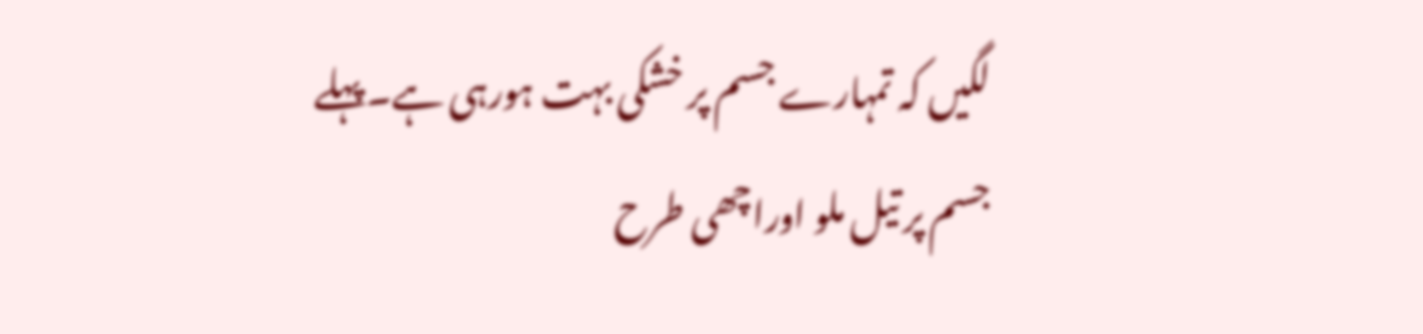لگیں کہ تمہارے جسم پر خشکی بہت ہورہی ہے۔پہلے جسم پر تیل ملو اوراچھی طرح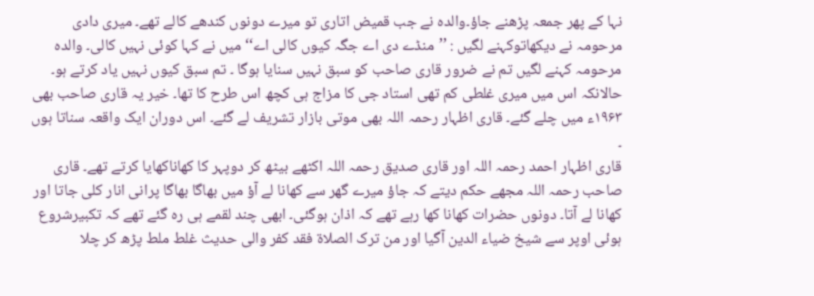نہا کے پھر جمعہ پڑھنے جاؤ۔والدہ نے جب قمیض اتاری تو میرے دونوں کندھے کالے تھے۔ میری دادی مرحومہ نے دیکھاتوکہنے لگیں : ’’منڈے دی اے جگہ کیوں کالی اے‘‘ میں نے کہا کوئی نہیں کالی۔ والدہ مرحومہ کہنے لگیں تم نے ضرور قاری صاحب کو سبق نہیں سنایا ہوگا ۔ تم سبق کیوں نہیں یاد کرتے ہو۔ حالانکہ اس میں میری غلطی کم تھی استاد جی کا مزاج ہی کچھ اس طرح کا تھا۔ خیر یہ قاری صاحب بھی ۱۹۶۳ء میں چلے گئے۔ قاری اظہار رحمہ اللہ بھی موتی بازار تشریف لے گئے۔ اس دوران ایک واقعہ سناتا ہوں ۔
قاری اظہار احمد رحمہ اللہ اور قاری صدیق رحمہ اللہ اکٹھے بیٹھ کر دوپہر کا کھاناکھایا کرتے تھے۔ قاری صاحب رحمہ اللہ مجھے حکم دیتے کہ جاؤ میرے گھر سے کھانا لے آؤ میں بھاگا بھاگا پرانی انار کلی جاتا اور کھانا لے آتا۔ دونوں حضرات کھانا کھا رہے تھے کہ اذان ہوگئی۔ ابھی چند لقمے ہی رہ گئے تھے کہ تکبیرشروع ہوئی اوپر سے شیخ ضیاء الدین آگیا اور من ترک الصلاۃ فقد کفر والی حدیث غلط ملط پڑھ کر چلا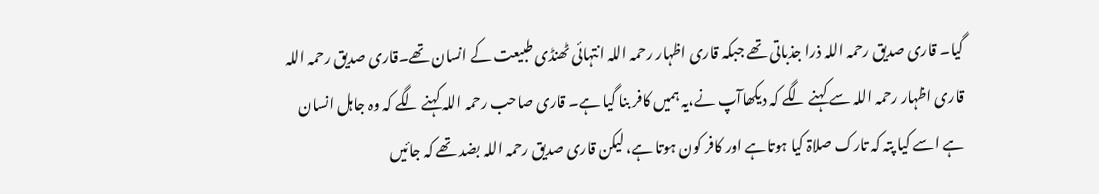گیا۔ قاری صدیق رحمہ اللہ ذرا جذباتی تھے جبکہ قاری اظہار رحمہ اللہ انتہائی ٹھنڈی طبیعت کے انسان تھے۔قاری صدیق رحمہ اللہ قاری اظہار رحمہ اللہ سے کہنے لگے کہ دیکھاآپ نے،یہ ہمیں کافر بنا گیا ہے۔ قاری صاحب رحمہ اللہ کہنے لگے کہ وہ جاہل انسان ہے اسے کیا پتہ کہ تارک صلاۃ کیا ہوتاہے اور کافر کون ہوتا ہے، لیکن قاری صدیق رحمہ اللہ بضد تھے کہ جائیں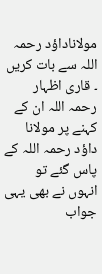مولاناداؤد رحمہ اللہ سے بات کریں ۔ قاری اظہار رحمہ اللہ ان کے کہنے پر مولانا داؤد رحمہ اللہ کے پاس گئے تو انہوں نے بھی یہی جواب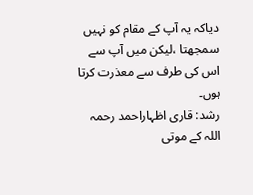دیاکہ یہ آپ کے مقام کو نہیں سمجھتا ،لیکن میں آپ سے اس کی طرف سے معذرت کرتا ہوں۔
رشد: قاری اظہاراحمد رحمہ اللہ کے موتی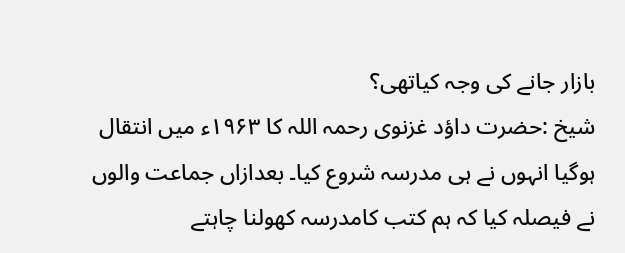بازار جانے کی وجہ کیاتھی؟
شیخ :حضرت داؤد غزنوی رحمہ اللہ کا ۱۹۶۳ء میں انتقال ہوگیا انہوں نے ہی مدرسہ شروع کیا۔ بعدازاں جماعت والوں نے فیصلہ کیا کہ ہم کتب کامدرسہ کھولنا چاہتے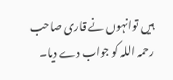ہیں توانہوں نے قاری صاحب رحمہ اللہ کو جواب دے دیا۔